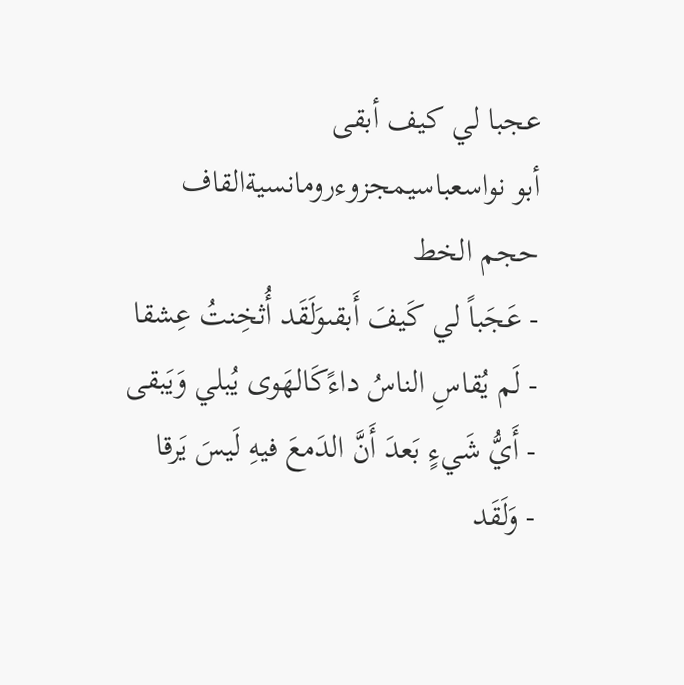عجبا لي كيف أبقى
أبو نواسعباسيمجزوءرومانسيةالقاف
حجم الخط
- عَجَباً لي كَيفَ أَبقىوَلَقَد أُثخِنتُ عِشقا
- لَم يُقاسِ الناسُ داءًكَالهَوى يُبلي وَيَبقى
- أَيُّ شَيءٍ بَعدَ أَنَّ الدَمعَ فيهِ لَيسَ يَرقا
- وَلَقَد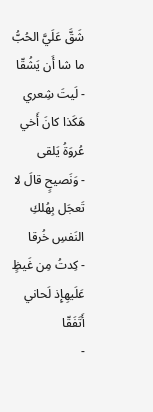شَقَّ عَلَيَّ الحُبُّ ما شا أَن يَشُقّا
- لَيتَ شِعري هَكَذا كانَ أَخي عُروَةُ يَلقى
- وَنَصيحٍ قالَ لا تَعجَل بِهُلكِ النَفسِ خُرقا
- كِدتُ مِن غَيظٍ عَلَيهِإِذ لَحاني أَتَفَقّا
-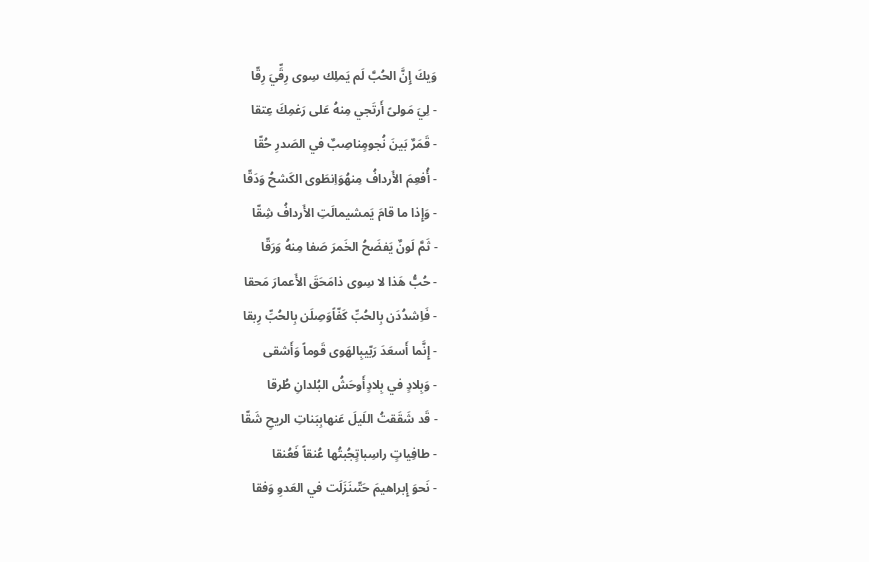وَيكَ إِنَّ الحُبَّ لَم يَملِك سِوى رِقِّيَ رِقّا
- لِيَ مَولىً أَرتَجي مِنهُ عَلى رَغمِكَ عِتقا
- قَمَرٌ بَينَ نُجومٍناصِبٌ في الصَدرِ حُقّا
- أُفعِمَ الأَردافُ مِنهُوَاِنطَوى الكَشحُ وَدَقّا
- وَإِذا ما قامَ يَمشيمالَتِ الأَردافُ شِقّا
- ثَمَّ لَونٌ يَفضَحُ الخَمرَ صَفا مِنهُ وَرَقّا
- حُبُّ هَذا لا سِوى ذامَحَقَ الأَعمارَ مَحقا
- فَاِشدُدَن بِالحُبِّ كَفّاًوَصِلَن بِالحُبِّ رِبقا
- إِنَّما أَسعَدَ رَبّيبِالهَوى قَوماً وَأَشقى
- وَبِلادٍ في بِلادٍأَوحَشُ البُلدانِ طُرقا
- قَد شَقَقتُ اللَيلَ عَنهابِبَناتِ الريحِ شَقّا
- طافِياتٍ راسِباتٍجُبتُها عُنقاً فَعُنقا
- نَحوَ إِبراهيمَ حَتّىنَزَلَت في العَدوِ وَفقا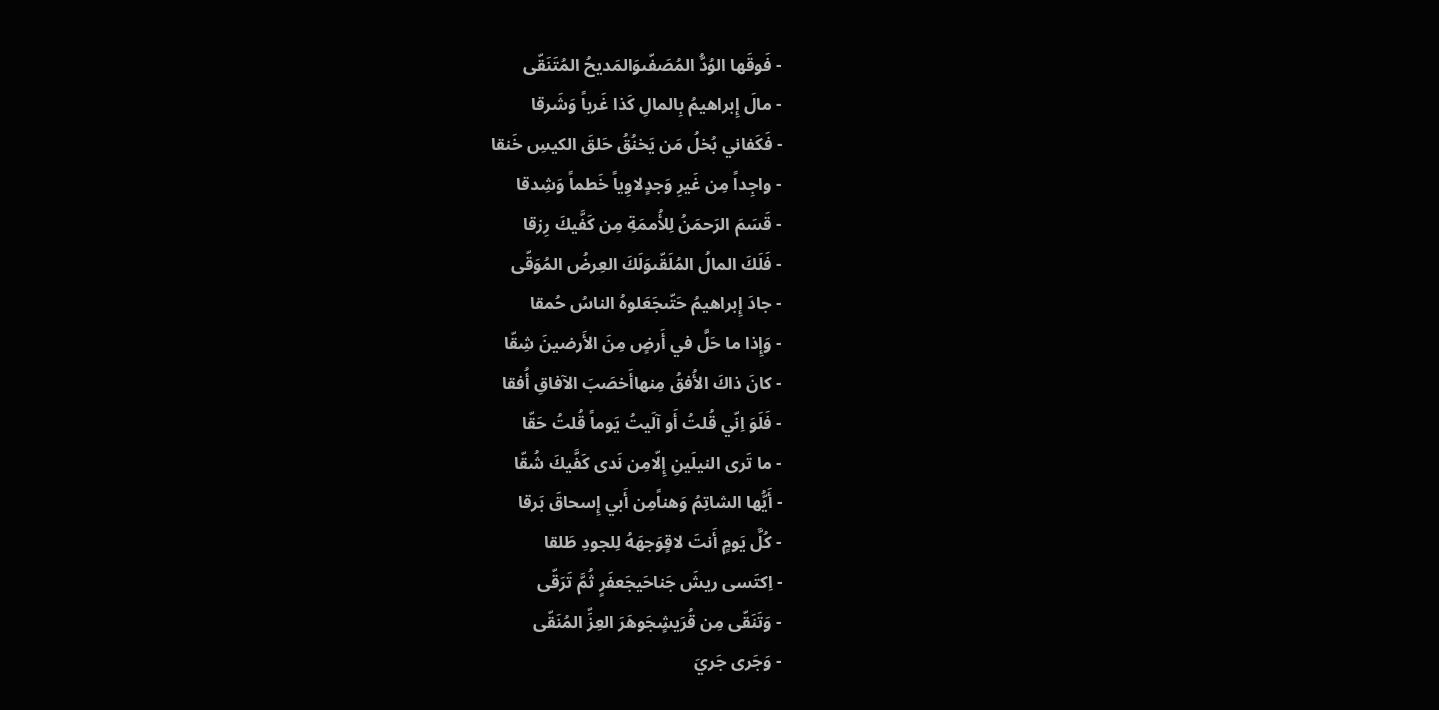- فَوقَها الوُدُّ المُصَفّىوَالمَديحُ المُتَنَقّى
- مالَ إِبراهيمُ بِالمالِ كَذا غَرباً وَشَرقا
- فَكَفاني بُخلُ مَن يَخنُقُ حَلقَ الكيسِ خَنقا
- واجِداً مِن غَيرِ وَجدٍلاوِياً خَطماً وَشِدقا
- قَسَمَ الرَحمَنُ لِلأُممَةِ مِن كَفَّيكَ رِزقا
- فَلَكَ المالُ المُلَقّىوَلَكَ العِرضُ المُوَقّى
- جادَ إِبراهيمُ حَتّىجَعَلوهُ الناسُ حُمقا
- وَإِذا ما حَلَّ في أَرضٍ مِنَ الأَرضينَ شِقّا
- كانَ ذاكَ الأُفقُ مِنهاأَخصَبَ الآفاقِ أُفقا
- فَلَوَ اِنّي قُلتُ أَو آلَيتُ يَوماً قُلتُ حَقّا
- ما تَرى النيلَينِ إِلّامِن نَدى كَفَّيكَ شُقّا
- أَيُّها الشاتِمُ وَهناًمِن أَبي إِسحاقَ بَرقا
- كُلَّ يَومٍ أَنتَ لاقٍوَجهَهُ لِلجودِ طَلقا
- اِكتَسى ريشَ جَناحَيجَعفَرٍ ثُمَّ تَرَقّى
- وَتَنَقّى مِن قُرَيشٍجَوهَرَ العِزِّ المُنَقّى
- وَجَرى جَريَ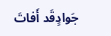جَوادٍقَد أَفاتَ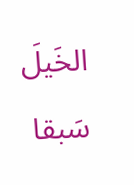الخَيلَ سَبقا